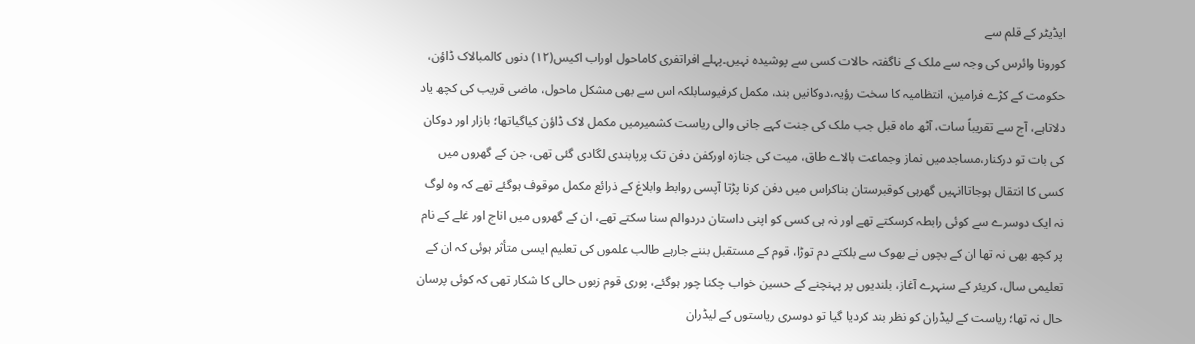ایڈیٹر کے قلم سے
کورونا وائرس کی وجہ سے ملک کے ناگفتہ حالات کسی سے پوشیدہ نہیں۔پہلے افراتفری کاماحول اوراب اکیس(۱۲) دنوں کالمبالاک ڈاؤن، حکومت کے کڑے فرامین، انتظامیہ کا سخت رؤیہ،دوکانیں بند، مکمل کرفیوسابلکہ اس سے بھی مشکل ماحول، ماضی قریب کی کچھ یاد دلاتاہے، آج سے تقریباً سات، آٹھ ماہ قبل جب ملک کی جنت کہے جانی والی ریاست کشمیرمیں مکمل لاک ڈاؤن کیاگیاتھا؛ بازار اور دوکان کی بات تو درکنار،مساجدمیں نماز وجماعت بالاے طاق، میت کی جنازہ اورکفن دفن تک پرپابندی لگادی گئی تھی، جن کے گھروں میں کسی کا انتقال ہوجاتاانہیں گھرہی کوقبرستان بناکراس میں دفن کرنا پڑتا آپسی روابط وابلاغ کے ذرائع مکمل موقوف ہوگئے تھے کہ وہ لوگ نہ ایک دوسرے سے کوئی رابطہ کرسکتے تھے اور نہ ہی کسی کو اپنی داستان دردوالم سنا سکتے تھے، ان کے گھروں میں اناج اور غلے کے نام پر کچھ بھی نہ تھا ان کے بچوں نے بھوک سے بلکتے دم توڑا، قوم کے مستقبل بننے جارہے طالب علموں کی تعلیم ایسی متأثر ہوئی کہ ان کے تعلیمی سال، کریئر کے سنہرے آغاز، بلندیوں پر پہنچنے کے حسین خواب چکنا چور ہوگئے، پوری قوم زبوں حالی کا شکار تھی کہ کوئی پرسان حال نہ تھا؛ ریاست کے لیڈران کو نظر بند کردیا گیا تو دوسری ریاستوں کے لیڈران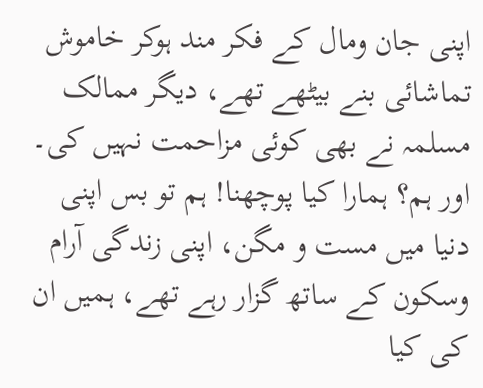اپنی جان ومال کے فکر مند ہوکر خاموش تماشائی بنے بیٹھے تھے، دیگر ممالک مسلمہ نے بھی کوئی مزاحمت نہیں کی۔ اور ہم؟ ہمارا کیا پوچھنا! ہم تو بس اپنی دنیا میں مست و مگن، اپنی زندگی آرام وسکون کے ساتھ گزار رہے تھے، ہمیں ان کی کیا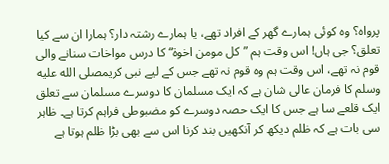پرواہ؟ وہ کوئی ہمارے گھر کے افراد تھے، یا ہمارے رشتہ دار؟ ہمارا ان سے کیا تعلق؟ جی ہاں! اس وقت ہم ”کل مومن اخوۃ“ کا درس مواخات سنانے والی قوم نہ تھے، اس وقت ہم وہ قوم نہ تھے جس کے لیے نبی کریمصلى الله عليه وسلم کا فرمان عالی شان ہے کہ ایک مسلمان کا دوسرے مسلمان سے تعلق ایک قلعے سا ہے جس کا ایک حصہ دوسرے کو مضبوطی فراہم کرتا ہے۔ ظاہر سی بات ہے کہ ظلم دیکھ کر آنکھیں بند کرنا اس سے بھی بڑا ظلم ہوتا ہے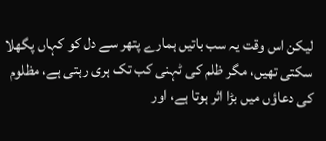لیکن اس وقت یہ سب باتیں ہمارے پتھر سے دل کو کہاں پگھلا سکتی تھیں، مگر ظلم کی ٹہنی کب تک ہری رہتی ہے، مظلوم کی دعاؤں میں بڑا اثر ہوتا ہے، اور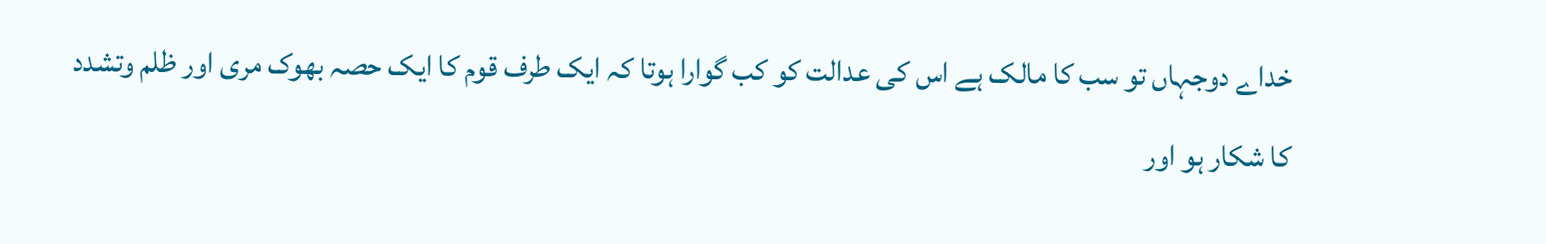خداے دوجہاں تو سب کا مالک ہے اس کی عدالت کو کب گوارا ہوتا کہ ایک طرف قوم کا ایک حصہ بھوک مری اور ظلم وتشدد کا شکار ہو اور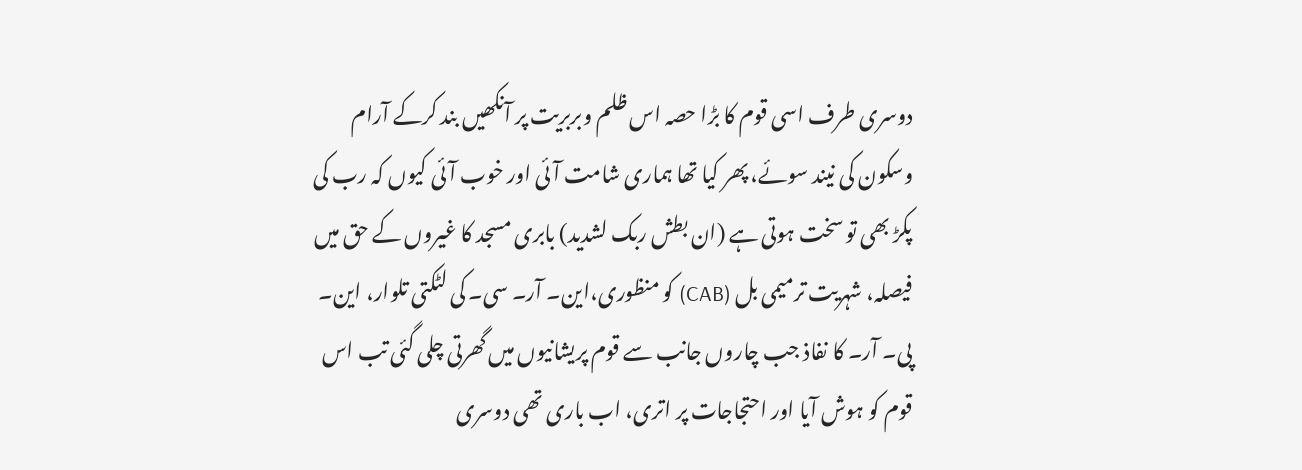دوسری طرف اسی قوم کا بڑا حصہ اس ظلم وبربریت پر آنکھیں بند کرکے آرام وسکون کی نیند سوئے، پھر کیا تھا ہماری شامت آئی اور خوب آئی کیوں کہ رب کی پکڑ بھی تو سخت ہوتی ہے (ان بطش ربک لشدید) بابری مسجد کا غیروں کے حق میں فیصلہ، شہریت ترمیمی بل (CAB) کو منظوری،این۔ آر۔ سی۔ کی لٹکتی تلوار، این۔ پی۔ آر۔ کا نفاذ جب چاروں جانب سے قوم پریشانیوں میں گھرتی چلی گئی تب اس قوم کو ہوش آیا اور احتجاجات پر اتری، اب باری تھی دوسری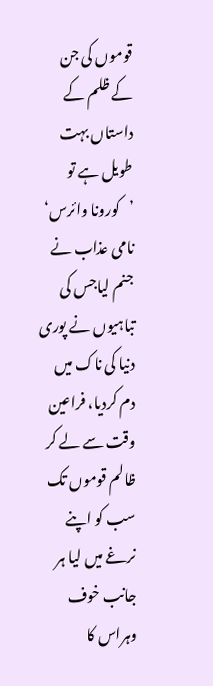قوموں کی جن کے ظلم کے داستاں بہت طویل ہے تو ’کورونا وائرس‘ نامی عذاب نے جنم لیاجس کی تباہیوں نے پوری دنیا کی ناک میں دم کردیا، فراعین وقت سے لے کر ظالم قوموں تک سب کو اپنے نرغے میں لیا ہر جانب خوف وہراس کا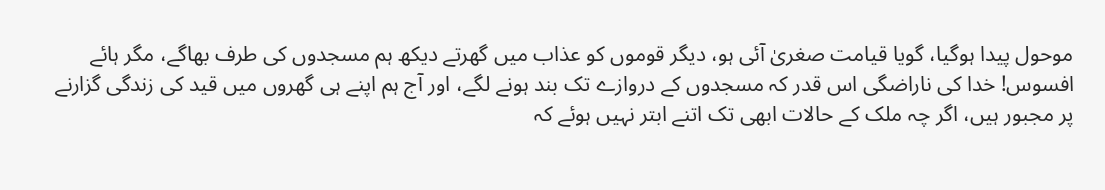موحول پیدا ہوگیا، گویا قیامت صغریٰ آئی ہو، دیگر قوموں کو عذاب میں گھرتے دیکھ ہم مسجدوں کی طرف بھاگے، مگر ہائے افسوس! خدا کی ناراضگی اس قدر کہ مسجدوں کے دروازے تک بند ہونے لگے، اور آج ہم اپنے ہی گھروں میں قید کی زندگی گزارنے پر مجبور ہیں، اگر چہ ملک کے حالات ابھی تک اتنے ابتر نہیں ہوئے کہ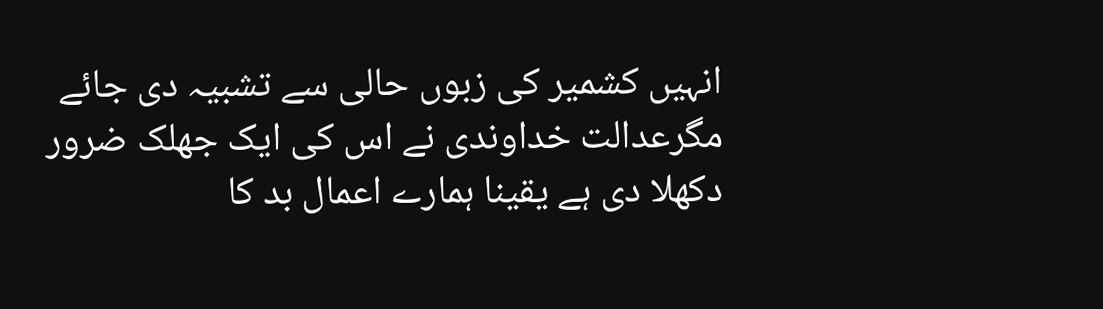انہیں کشمیر کی زبوں حالی سے تشبیہ دی جائے مگرعدالت خداوندی نے اس کی ایک جھلک ضرور دکھلا دی ہے یقینا ہمارے اعمال بد کا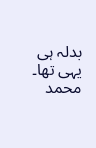بدلہ ہی یہی تھا۔
محمد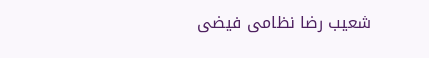شعیب رضا نظامی فیضی